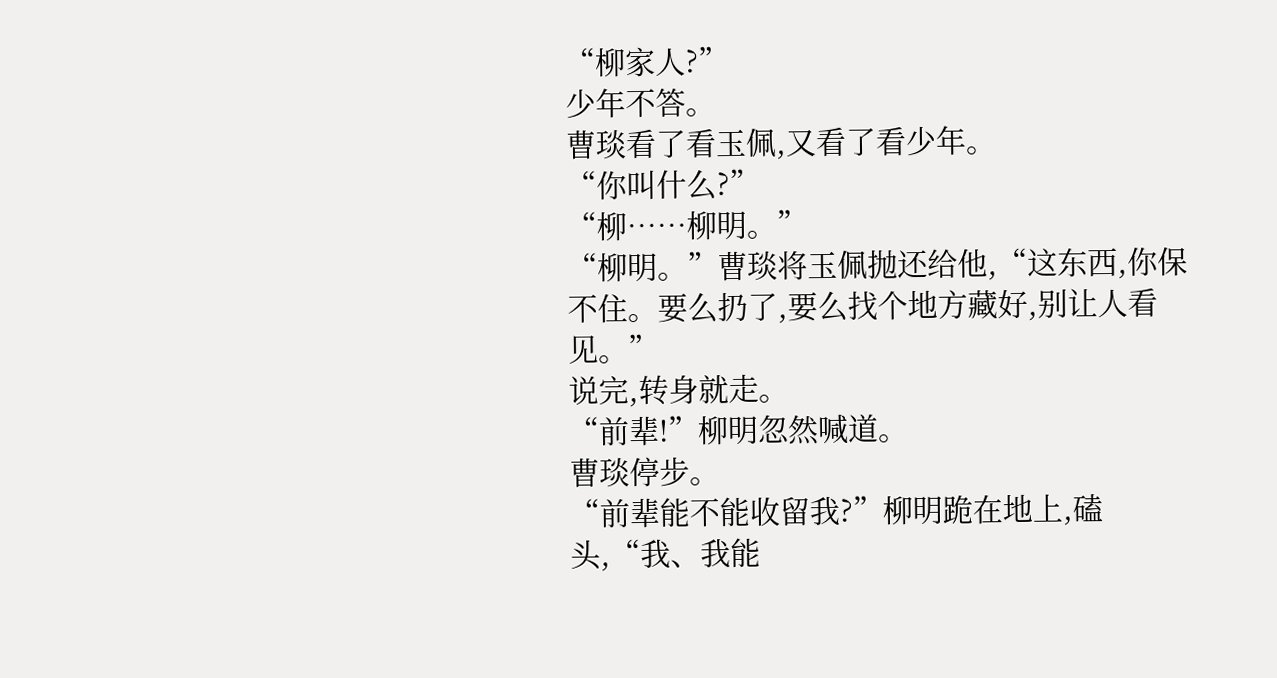“柳家人?”
少年不答。
曹琰看了看玉佩,又看了看少年。
“你叫什么?”
“柳……柳明。”
“柳明。”曹琰将玉佩抛还给他,“这东西,你保不住。要么扔了,要么找个地方藏好,别让人看见。”
说完,转身就走。
“前辈!”柳明忽然喊道。
曹琰停步。
“前辈能不能收留我?”柳明跪在地上,磕头,“我、我能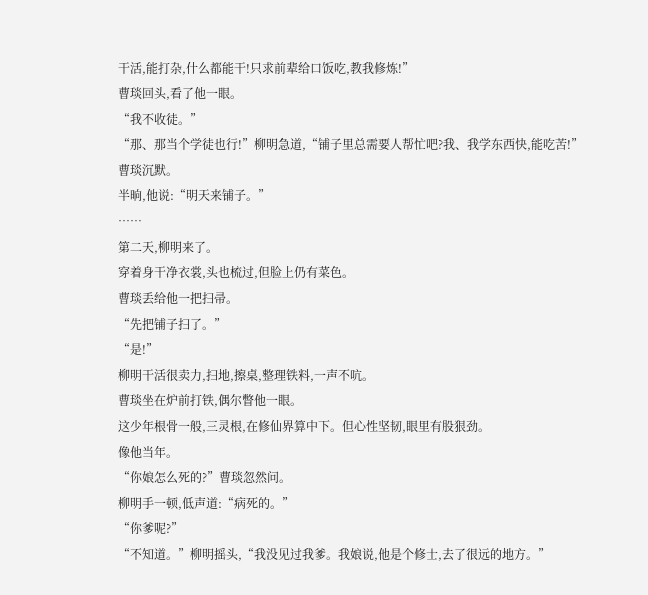干活,能打杂,什么都能干!只求前辈给口饭吃,教我修炼!”
曹琰回头,看了他一眼。
“我不收徒。”
“那、那当个学徒也行!”柳明急道,“铺子里总需要人帮忙吧?我、我学东西快,能吃苦!”
曹琰沉默。
半晌,他说:“明天来铺子。”
……
第二天,柳明来了。
穿着身干净衣裳,头也梳过,但脸上仍有菜色。
曹琰丢给他一把扫帚。
“先把铺子扫了。”
“是!”
柳明干活很卖力,扫地,擦桌,整理铁料,一声不吭。
曹琰坐在炉前打铁,偶尔瞥他一眼。
这少年根骨一般,三灵根,在修仙界算中下。但心性坚韧,眼里有股狠劲。
像他当年。
“你娘怎么死的?”曹琰忽然问。
柳明手一顿,低声道:“病死的。”
“你爹呢?”
“不知道。”柳明摇头,“我没见过我爹。我娘说,他是个修士,去了很远的地方。”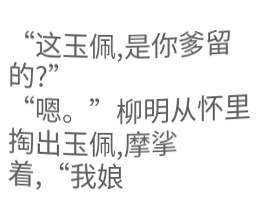“这玉佩,是你爹留的?”
“嗯。”柳明从怀里掏出玉佩,摩挲着,“我娘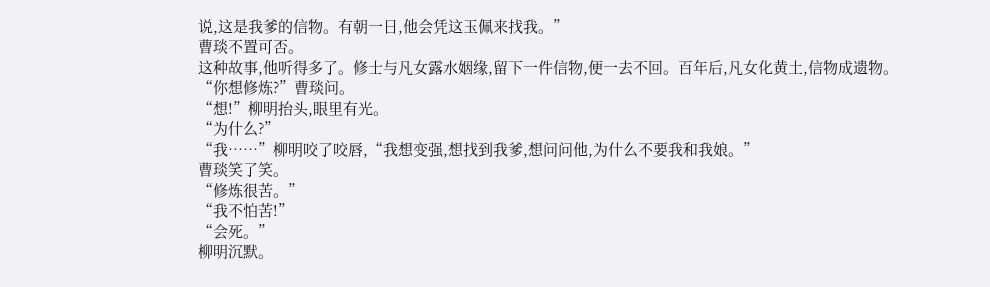说,这是我爹的信物。有朝一日,他会凭这玉佩来找我。”
曹琰不置可否。
这种故事,他听得多了。修士与凡女露水姻缘,留下一件信物,便一去不回。百年后,凡女化黄土,信物成遗物。
“你想修炼?”曹琰问。
“想!”柳明抬头,眼里有光。
“为什么?”
“我……”柳明咬了咬唇,“我想变强,想找到我爹,想问问他,为什么不要我和我娘。”
曹琰笑了笑。
“修炼很苦。”
“我不怕苦!”
“会死。”
柳明沉默。